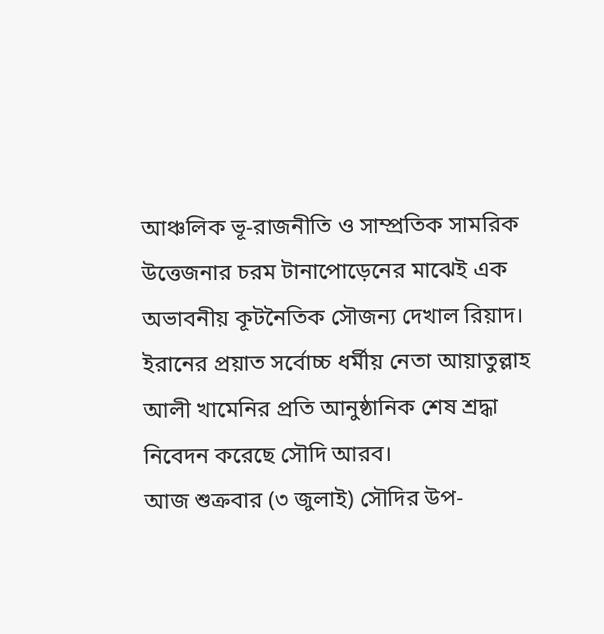আঞ্চলিক ভূ-রাজনীতি ও সাম্প্রতিক সামরিক উত্তেজনার চরম টানাপোড়েনের মাঝেই এক অভাবনীয় কূটনৈতিক সৌজন্য দেখাল রিয়াদ। ইরানের প্রয়াত সর্বোচ্চ ধর্মীয় নেতা আয়াতুল্লাহ আলী খামেনির প্রতি আনুষ্ঠানিক শেষ শ্রদ্ধা নিবেদন করেছে সৌদি আরব।
আজ শুক্রবার (৩ জুলাই) সৌদির উপ-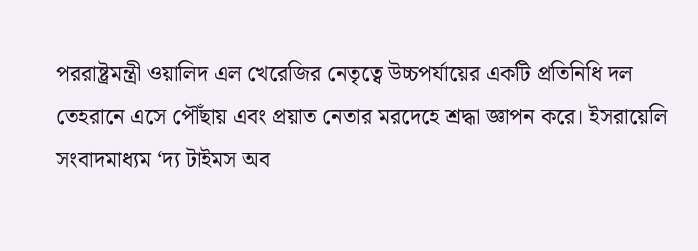পররাষ্ট্রমন্ত্রী ওয়ালিদ এল খেরেজির নেতৃত্বে উচ্চপর্যায়ের একটি প্রতিনিধি দল তেহরানে এসে পৌঁছায় এবং প্রয়াত নেতার মরদেহে শ্রদ্ধা জ্ঞাপন করে। ইসরায়েলি সংবাদমাধ্যম ‘দ্য টাইমস অব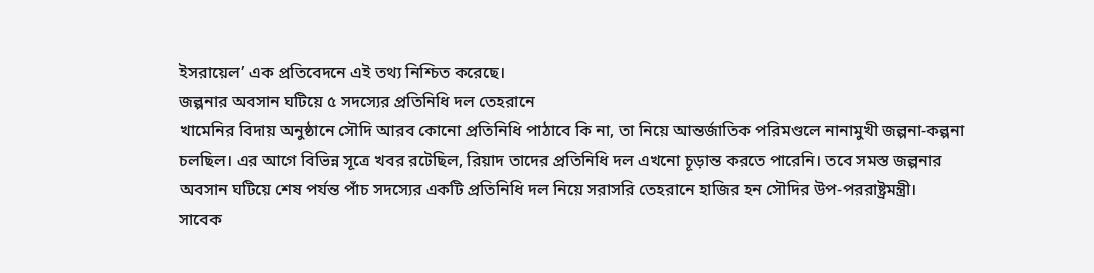ইসরায়েল’ এক প্রতিবেদনে এই তথ্য নিশ্চিত করেছে।
জল্পনার অবসান ঘটিয়ে ৫ সদস্যের প্রতিনিধি দল তেহরানে
খামেনির বিদায় অনুষ্ঠানে সৌদি আরব কোনো প্রতিনিধি পাঠাবে কি না, তা নিয়ে আন্তর্জাতিক পরিমণ্ডলে নানামুখী জল্পনা-কল্পনা চলছিল। এর আগে বিভিন্ন সূত্রে খবর রটেছিল, রিয়াদ তাদের প্রতিনিধি দল এখনো চূড়ান্ত করতে পারেনি। তবে সমস্ত জল্পনার অবসান ঘটিয়ে শেষ পর্যন্ত পাঁচ সদস্যের একটি প্রতিনিধি দল নিয়ে সরাসরি তেহরানে হাজির হন সৌদির উপ-পররাষ্ট্রমন্ত্রী।
সাবেক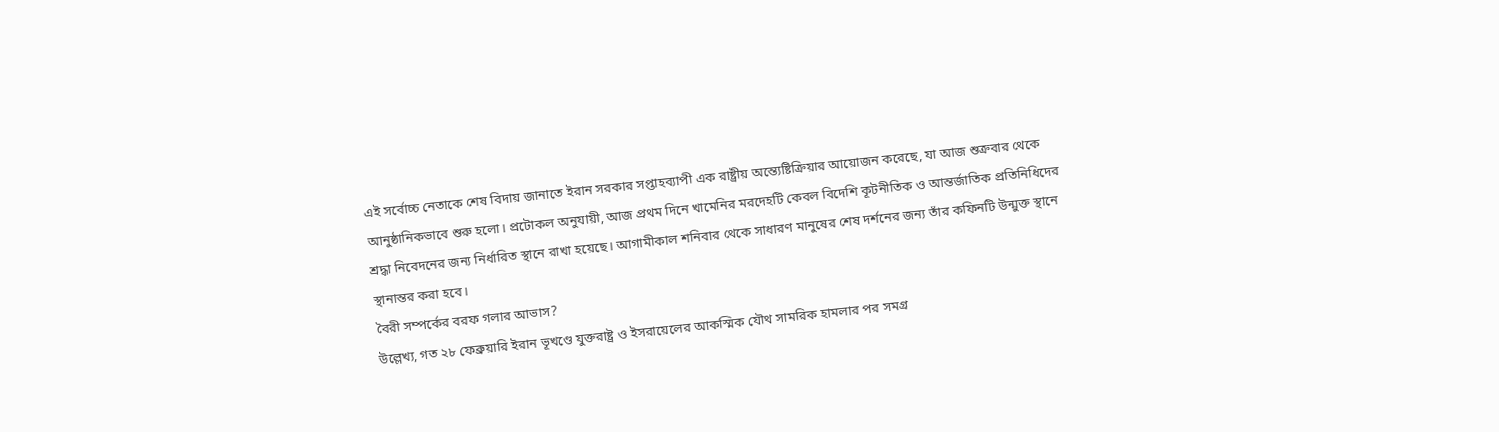এই সর্বোচ্চ নেতাকে শেষ বিদায় জানাতে ইরান সরকার সপ্তাহব্যাপী এক রাষ্ট্রীয় অন্ত্যেষ্টিক্রিয়ার আয়োজন করেছে, যা আজ শুক্রবার থেকে আনুষ্ঠানিকভাবে শুরু হলো। প্রটোকল অনুযায়ী, আজ প্রথম দিনে খামেনির মরদেহটি কেবল বিদেশি কূটনীতিক ও আন্তর্জাতিক প্রতিনিধিদের শ্রদ্ধা নিবেদনের জন্য নির্ধারিত স্থানে রাখা হয়েছে। আগামীকাল শনিবার থেকে সাধারণ মানুষের শেষ দর্শনের জন্য তাঁর কফিনটি উন্মুক্ত স্থানে স্থানান্তর করা হবে।
বৈরী সম্পর্কের বরফ গলার আভাস?
উল্লেখ্য, গত ২৮ ফেব্রুয়ারি ইরান ভূখণ্ডে যুক্তরাষ্ট্র ও ইসরায়েলের আকস্মিক যৌথ সামরিক হামলার পর সমগ্র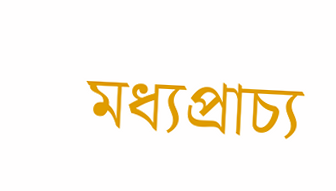মধ্যপ্রাচ্য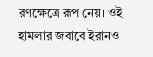রণক্ষেত্রে রূপ নেয়। ওই হামলার জবাবে ইরানও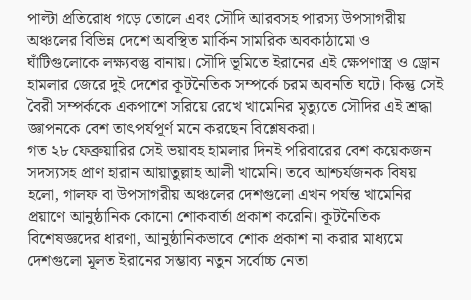পাল্টা প্রতিরোধ গড়ে তোলে এবং সৌদি আরবসহ পারস্য উপসাগরীয় অঞ্চলের বিভিন্ন দেশে অবস্থিত মার্কিন সামরিক অবকাঠামো ও ঘাঁটিগুলোকে লক্ষ্যবস্তু বানায়। সৌদি ভূমিতে ইরানের এই ক্ষেপণাস্ত্র ও ড্রোন হামলার জেরে দুই দেশের কূটনৈতিক সম্পর্কে চরম অবনতি ঘটে। কিন্তু সেই বৈরী সম্পর্ককে একপাশে সরিয়ে রেখে খামেনির মৃত্যুতে সৌদির এই শ্রদ্ধা জ্ঞাপনকে বেশ তাৎপর্যপূর্ণ মনে করছেন বিশ্লেষকরা।
গত ২৮ ফেব্রুয়ারির সেই ভয়াবহ হামলার দিনই পরিবারের বেশ কয়েকজন সদস্যসহ প্রাণ হারান আয়াতুল্লাহ আলী খামেনি। তবে আশ্চর্যজনক বিষয় হলো, গালফ বা উপসাগরীয় অঞ্চলের দেশগুলো এখন পর্যন্ত খামেনির প্রয়াণে আনুষ্ঠানিক কোনো শোকবার্তা প্রকাশ করেনি। কূটনৈতিক বিশেষজ্ঞদের ধারণা, আনুষ্ঠানিকভাবে শোক প্রকাশ না করার মাধ্যমে দেশগুলো মূলত ইরানের সম্ভাব্য নতুন সর্বোচ্চ নেতা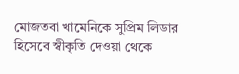মোজতবা খামেনিকে সুপ্রিম লিডার হিসেবে স্বীকৃতি দেওয়া থেকে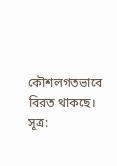কৌশলগতভাবে বিরত থাকছে।
সূত্র: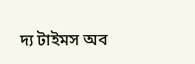দ্য টাইমস অব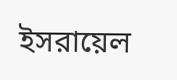ইসরায়েল